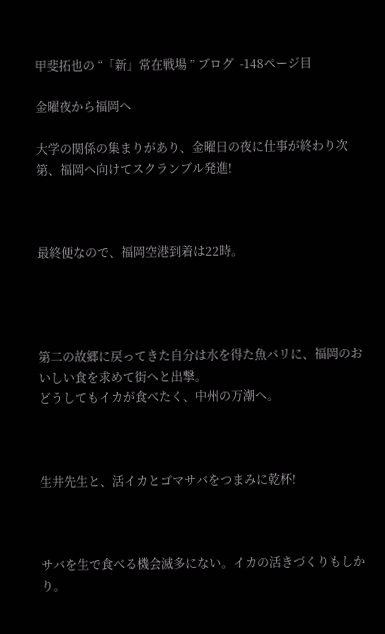甲斐拓也の “「新」常在戦場 ” ブログ  -148ページ目

金曜夜から福岡へ

大学の関係の集まりがあり、金曜日の夜に仕事が終わり次第、福岡へ向けてスクランブル発進!



最終便なので、福岡空港到着は22時。




第二の故郷に戻ってきた自分は水を得た魚バリに、福岡のおいしい食を求めて街へと出撃。
どうしてもイカが食べたく、中州の万潮へ。



生井先生と、活イカとゴマサバをつまみに乾杯!



サバを生で食べる機会滅多にない。イカの活きづくりもしかり。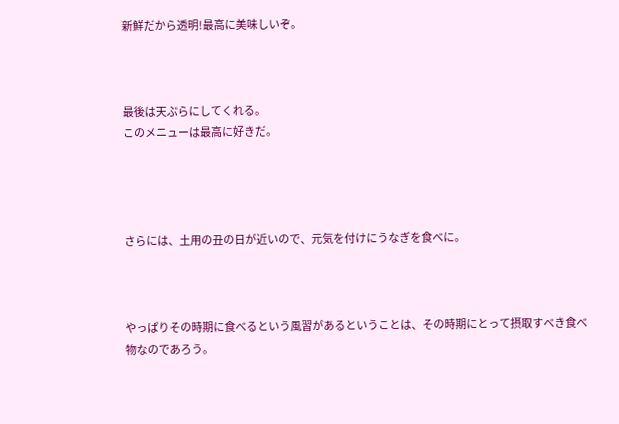新鮮だから透明!最高に美味しいぞ。



最後は天ぷらにしてくれる。
このメニューは最高に好きだ。




さらには、土用の丑の日が近いので、元気を付けにうなぎを食べに。



やっぱりその時期に食べるという風習があるということは、その時期にとって摂取すべき食べ物なのであろう。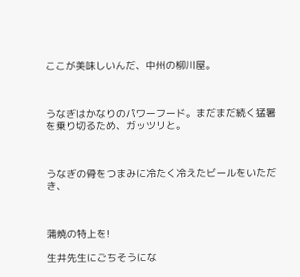ここが美味しいんだ、中州の柳川屋。



うなぎはかなりのパワーフード。まだまだ続く猛暑を乗り切るため、ガッツリと。



うなぎの骨をつまみに冷たく冷えたビールをいただき、



蒲焼の特上を!

生井先生にごちそうにな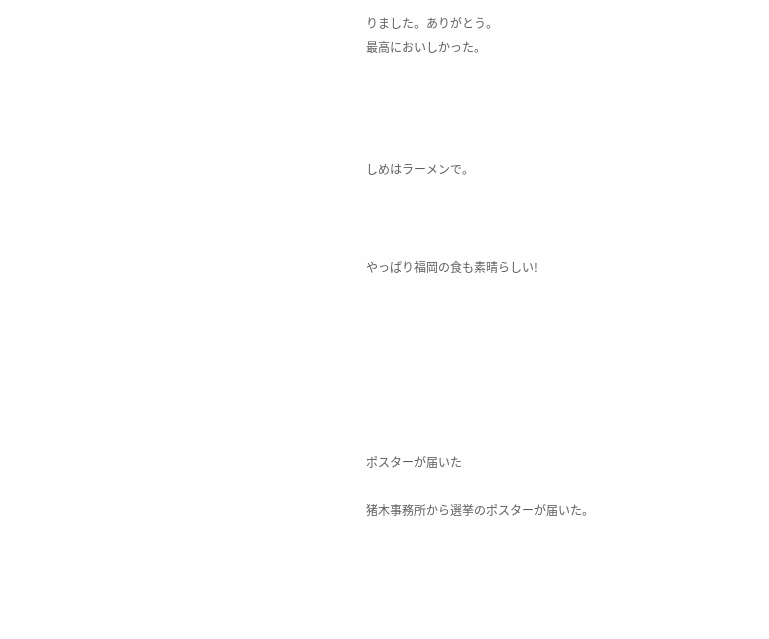りました。ありがとう。
最高においしかった。




しめはラーメンで。



やっぱり福岡の食も素晴らしい!







ポスターが届いた

猪木事務所から選挙のポスターが届いた。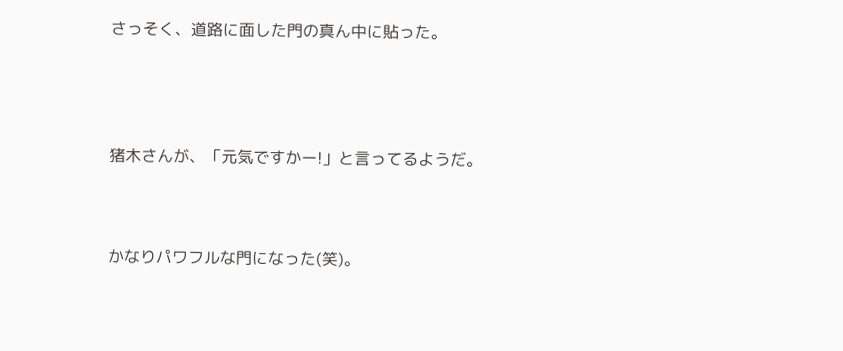さっそく、道路に面した門の真ん中に貼った。




猪木さんが、「元気ですかー!」と言ってるようだ。



かなりパワフルな門になった(笑)。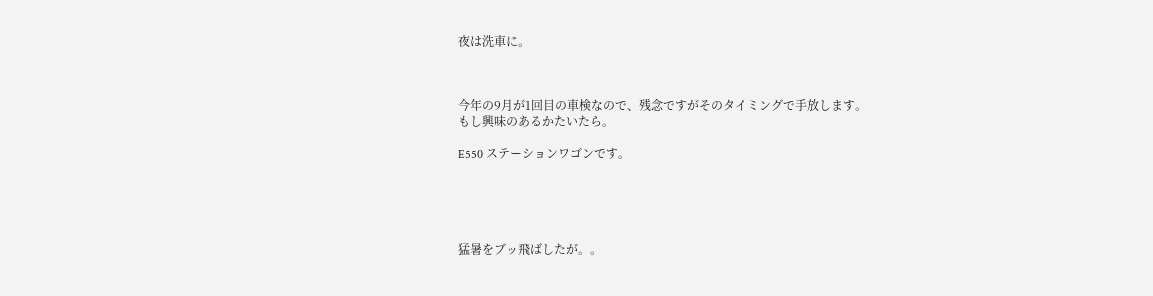夜は洗車に。



今年の9月が1回目の車検なので、残念ですがそのタイミングで手放します。
もし興味のあるかたいたら。

E550 ステーションワゴンです。





猛暑をブッ飛ばしたが。。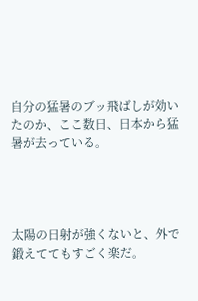自分の猛暑のブッ飛ばしが効いたのか、ここ数日、日本から猛暑が去っている。




太陽の日射が強くないと、外で鍛えててもすごく楽だ。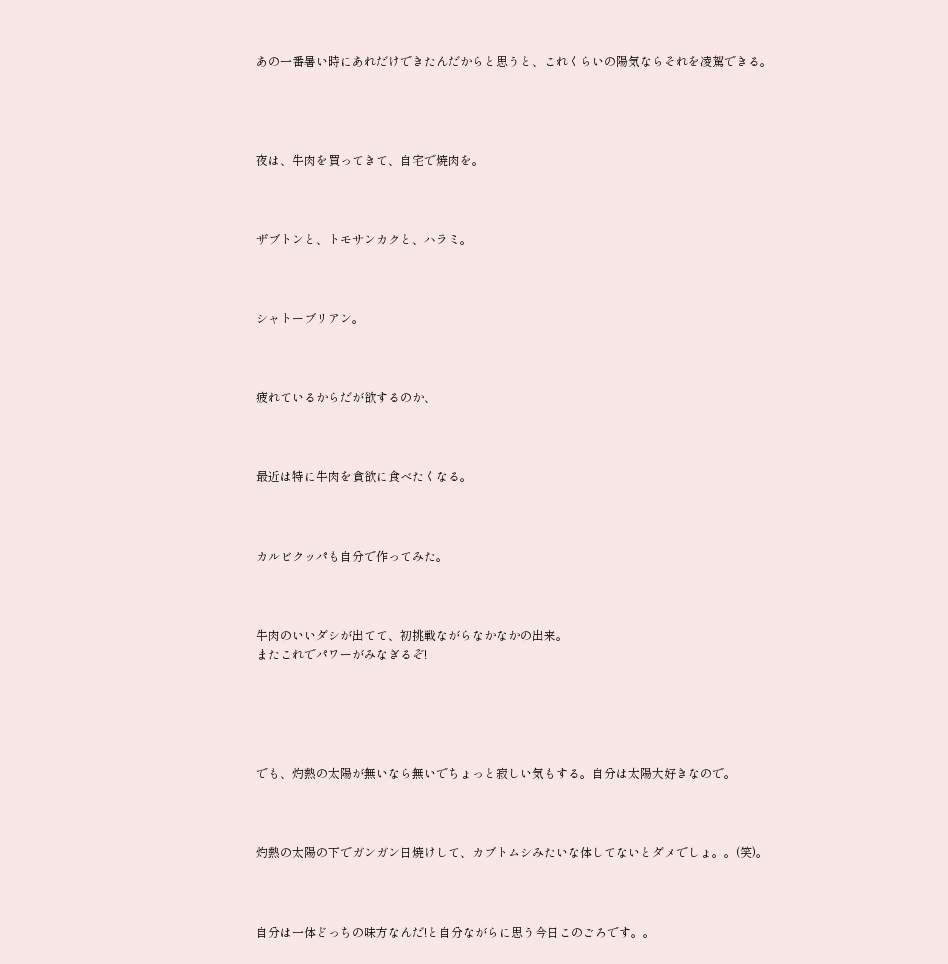あの一番暑い時にあれだけできたんだからと思うと、これくらいの陽気ならそれを凌駕できる。




夜は、牛肉を買ってきて、自宅で焼肉を。



ザブトンと、トモサンカクと、ハラミ。



シャトーブリアン。



疲れているからだが欲するのか、



最近は特に牛肉を貪欲に食べたくなる。



カルビクッパも自分で作ってみた。



牛肉のいいダシが出てて、初挑戦ながらなかなかの出来。
またこれでパワーがみなぎるぞ!





でも、灼熱の太陽が無いなら無いでちょっと寂しい気もする。自分は太陽大好きなので。



灼熱の太陽の下でガンガン日焼けして、カブトムシみたいな体してないとダメでしょ。。(笑)。



自分は一体どっちの味方なんだ!と自分ながらに思う今日このごろです。。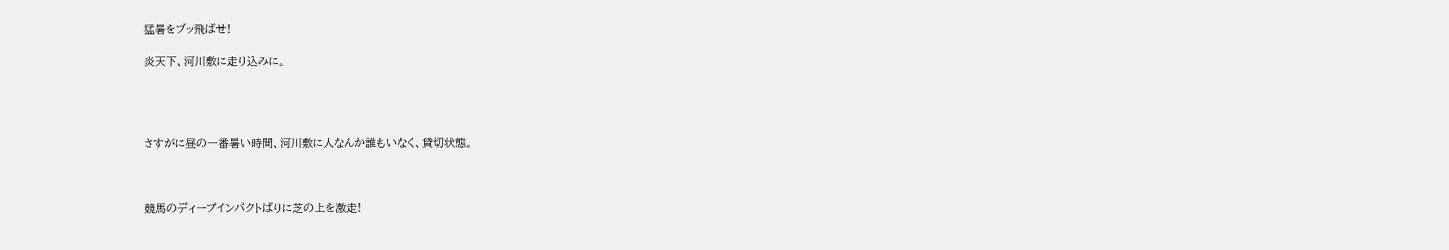猛暑をブッ飛ばせ!

炎天下、河川敷に走り込みに。




さすがに昼の一番暑い時間、河川敷に人なんか誰もいなく、貸切状態。



競馬のディープインパクトばりに芝の上を激走!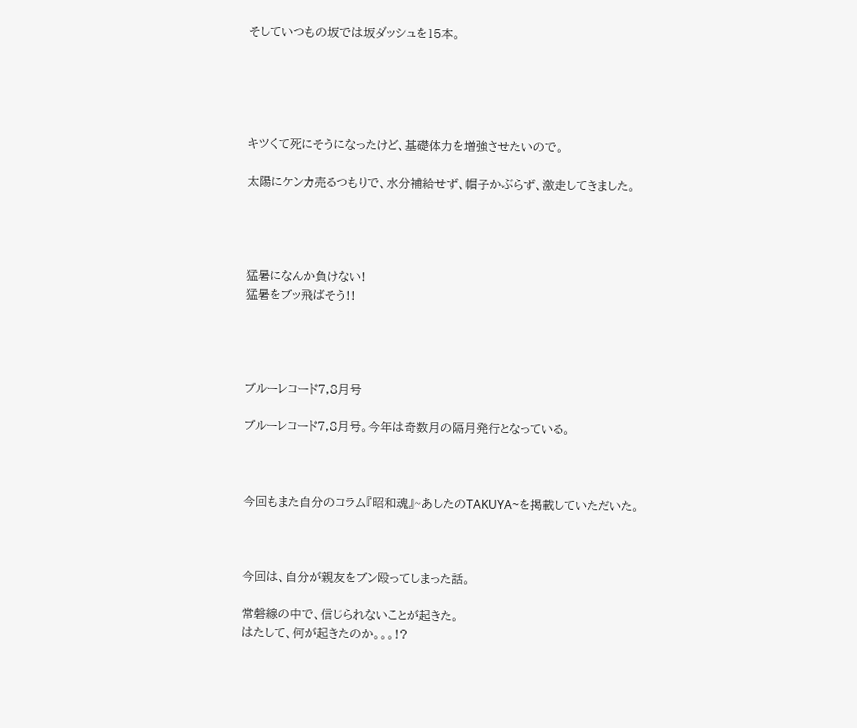そしていつもの坂では坂ダッシュを15本。





キツくて死にそうになったけど、基礎体力を増強させたいので。

太陽にケンカ売るつもりで、水分補給せず、帽子かぶらず、激走してきました。




猛暑になんか負けない!
猛暑をブッ飛ばそう!!




ブルーレコード7,8月号

ブルーレコード7,8月号。今年は奇数月の隔月発行となっている。



今回もまた自分のコラム『昭和魂』~あしたのTAKUYA~を掲載していただいた。



今回は、自分が親友をブン殴ってしまった話。

常磐線の中で、信じられないことが起きた。
はたして、何が起きたのか。。。!?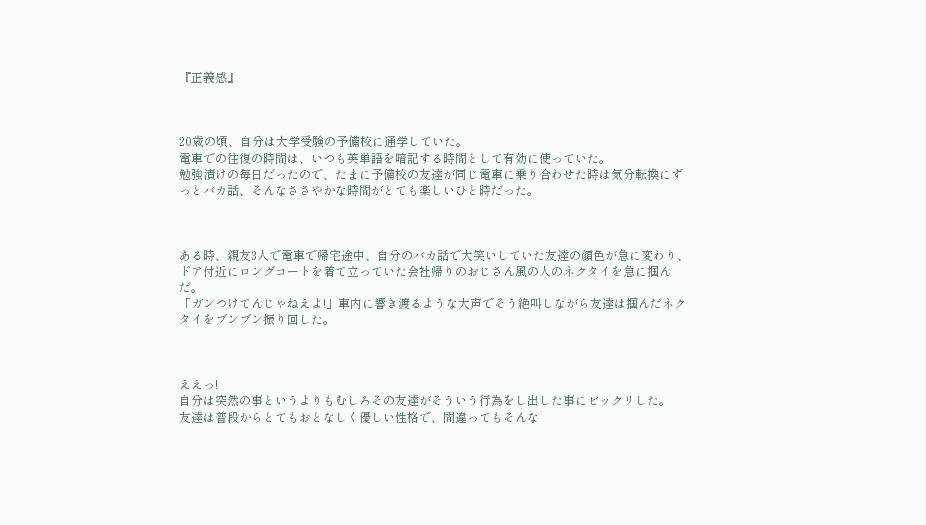『正義感』



20歳の頃、自分は大学受験の予備校に通学していた。
電車での往復の時間は、いつも英単語を暗記する時間として有効に使っていた。
勉強漬けの毎日だったので、たまに予備校の友達が同じ電車に乗り合わせた時は気分転換にずっとバカ話、そんなささやかな時間がとても楽しいひと時だった。



ある時、親友3人で電車で帰宅途中、自分のバカ話で大笑いしていた友達の顔色が急に変わり、ドア付近にロングコートを着て立っていた会社帰りのおじさん風の人のネクタイを急に掴んだ。
「ガンつけてんじゃねえよ!」車内に響き渡るような大声でそう絶叫しながら友達は掴んだネクタイをブンブン振り回した。



ええっ!
自分は突然の事というよりもむしろその友達がそういう行為をし出した事にビックリした。
友達は普段からとてもおとなしく優しい性格で、間違ってもそんな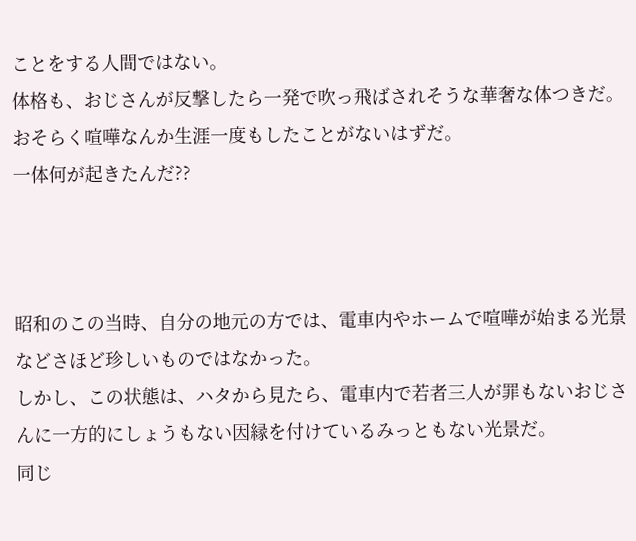ことをする人間ではない。
体格も、おじさんが反撃したら一発で吹っ飛ばされそうな華奢な体つきだ。
おそらく喧嘩なんか生涯一度もしたことがないはずだ。
一体何が起きたんだ??



昭和のこの当時、自分の地元の方では、電車内やホームで喧嘩が始まる光景などさほど珍しいものではなかった。
しかし、この状態は、ハタから見たら、電車内で若者三人が罪もないおじさんに一方的にしょうもない因縁を付けているみっともない光景だ。
同じ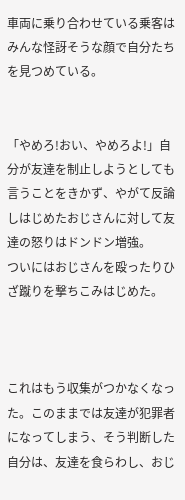車両に乗り合わせている乗客はみんな怪訝そうな顔で自分たちを見つめている。


「やめろ!おい、やめろよ!」自分が友達を制止しようとしても言うことをきかず、やがて反論しはじめたおじさんに対して友達の怒りはドンドン増強。
ついにはおじさんを殴ったりひざ蹴りを撃ちこみはじめた。



これはもう収集がつかなくなった。このままでは友達が犯罪者になってしまう、そう判断した自分は、友達を食らわし、おじ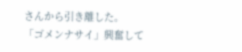さんから引き離した。
「ゴメンナサイ」興奮して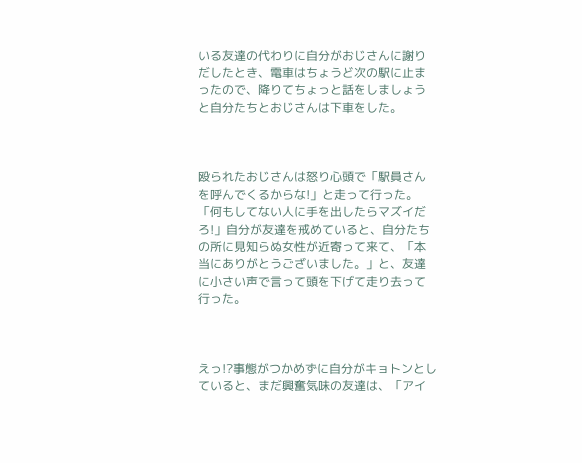いる友達の代わりに自分がおじさんに謝りだしたとき、電車はちょうど次の駅に止まったので、降りてちょっと話をしましょうと自分たちとおじさんは下車をした。



殴られたおじさんは怒り心頭で「駅員さんを呼んでくるからな!」と走って行った。
「何もしてない人に手を出したらマズイだろ!」自分が友達を戒めていると、自分たちの所に見知らぬ女性が近寄って来て、「本当にありがとうございました。」と、友達に小さい声で言って頭を下げて走り去って行った。



えっ!?事態がつかめずに自分がキョトンとしていると、まだ興奮気味の友達は、「アイ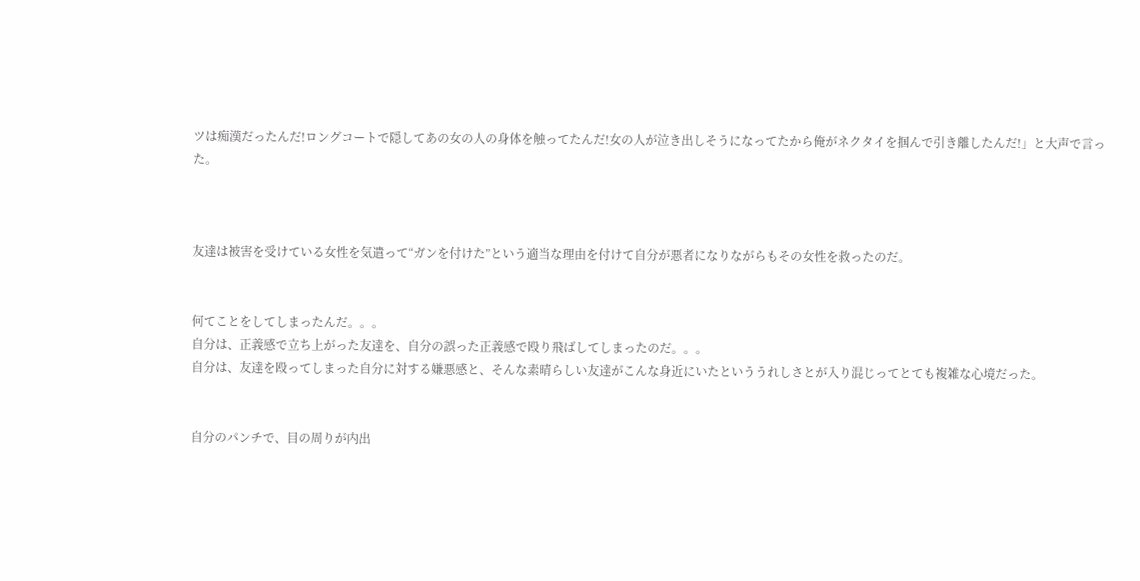ツは痴漢だったんだ!ロングコートで隠してあの女の人の身体を触ってたんだ!女の人が泣き出しそうになってたから俺がネクタイを掴んで引き離したんだ!」と大声で言った。



友達は被害を受けている女性を気遣って“ガンを付けた”という適当な理由を付けて自分が悪者になりながらもその女性を救ったのだ。


何てことをしてしまったんだ。。。
自分は、正義感で立ち上がった友達を、自分の誤った正義感で殴り飛ばしてしまったのだ。。。
自分は、友達を殴ってしまった自分に対する嫌悪感と、そんな素晴らしい友達がこんな身近にいたといううれしさとが入り混じってとても複雑な心境だった。


自分のパンチで、目の周りが内出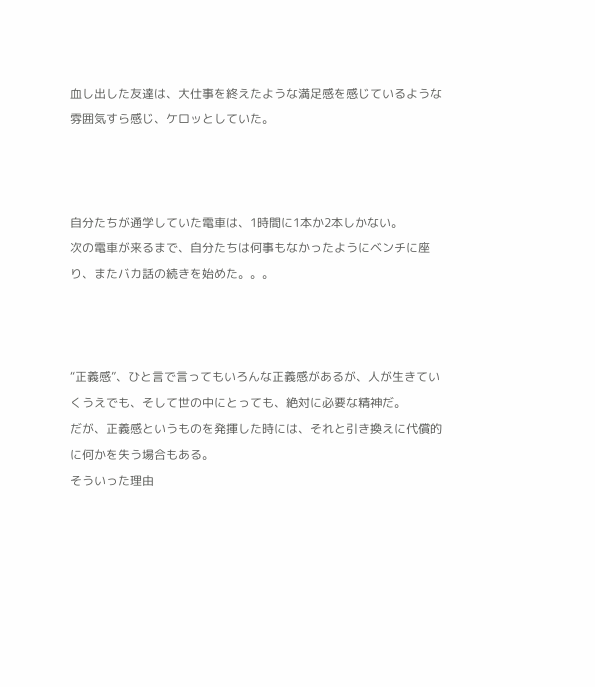血し出した友達は、大仕事を終えたような満足感を感じているような雰囲気すら感じ、ケロッとしていた。



自分たちが通学していた電車は、1時間に1本か2本しかない。
次の電車が来るまで、自分たちは何事もなかったようにベンチに座り、またバカ話の続きを始めた。。。



“正義感”、ひと言で言ってもいろんな正義感があるが、人が生きていくうえでも、そして世の中にとっても、絶対に必要な精神だ。
だが、正義感というものを発揮した時には、それと引き換えに代償的に何かを失う場合もある。
そういった理由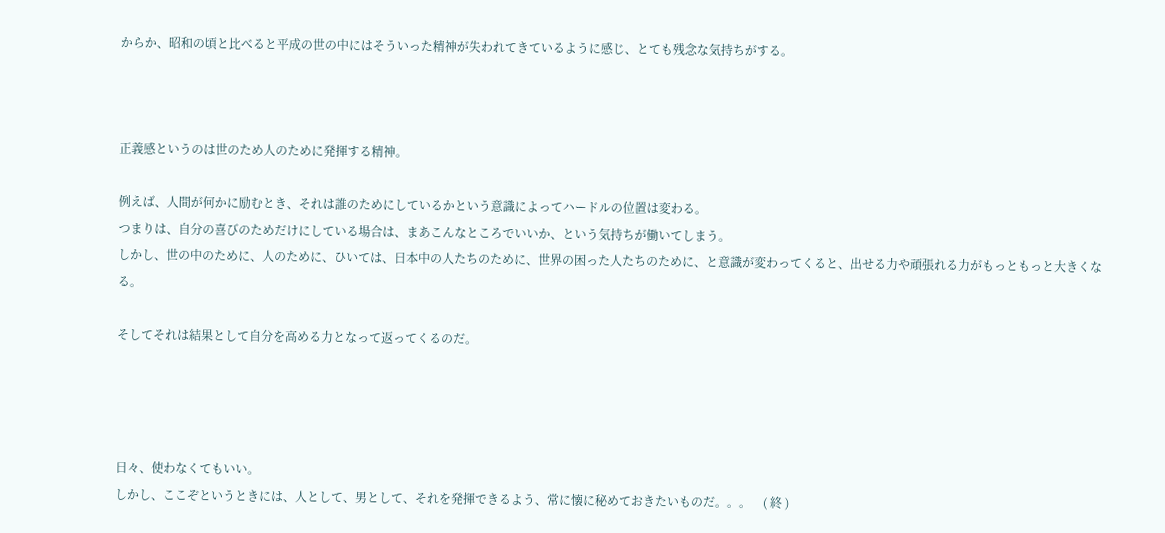からか、昭和の頃と比べると平成の世の中にはそういった精神が失われてきているように感じ、とても残念な気持ちがする。



正義感というのは世のため人のために発揮する精神。

例えば、人間が何かに励むとき、それは誰のためにしているかという意識によってハードルの位置は変わる。
つまりは、自分の喜びのためだけにしている場合は、まあこんなところでいいか、という気持ちが働いてしまう。
しかし、世の中のために、人のために、ひいては、日本中の人たちのために、世界の困った人たちのために、と意識が変わってくると、出せる力や頑張れる力がもっともっと大きくなる。

そしてそれは結果として自分を高める力となって返ってくるのだ。




日々、使わなくてもいい。
しかし、ここぞというときには、人として、男として、それを発揮できるよう、常に懐に秘めておきたいものだ。。。    ( 終 )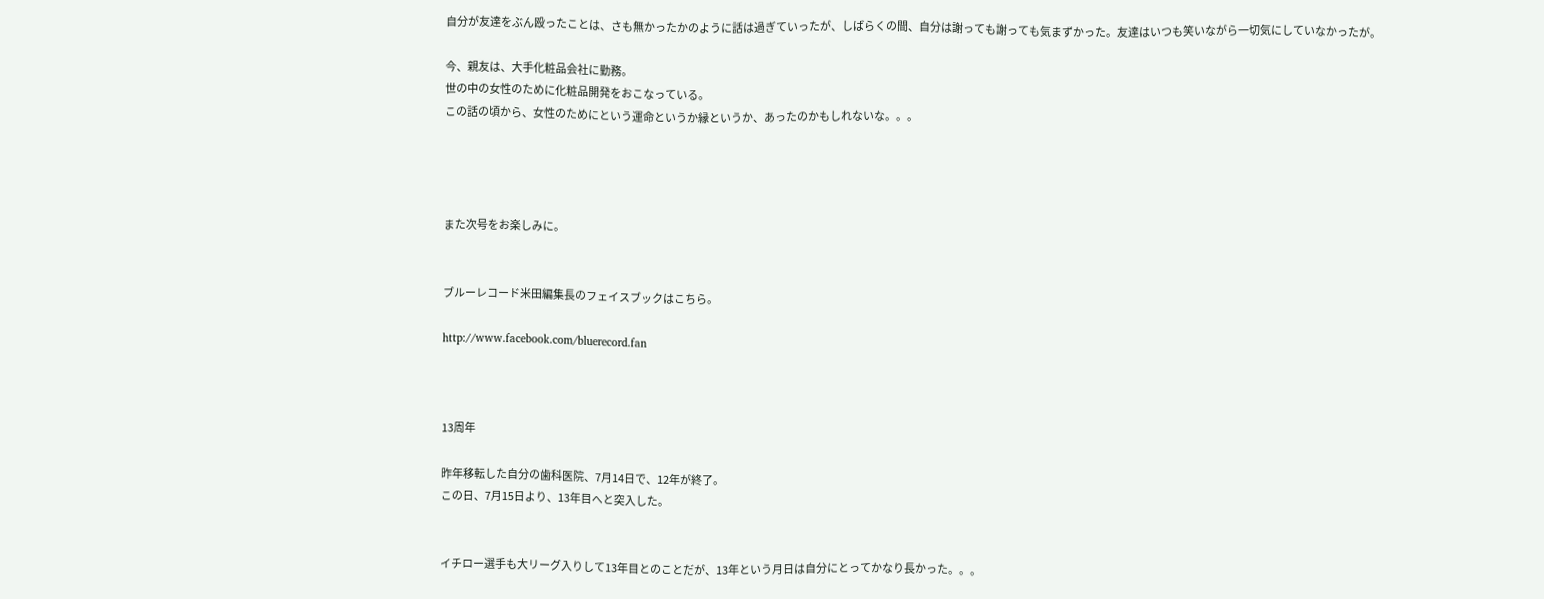自分が友達をぶん殴ったことは、さも無かったかのように話は過ぎていったが、しばらくの間、自分は謝っても謝っても気まずかった。友達はいつも笑いながら一切気にしていなかったが。

今、親友は、大手化粧品会社に勤務。
世の中の女性のために化粧品開発をおこなっている。
この話の頃から、女性のためにという運命というか縁というか、あったのかもしれないな。。。




また次号をお楽しみに。


ブルーレコード米田編集長のフェイスブックはこちら。

http://www.facebook.com/bluerecord.fan



13周年

昨年移転した自分の歯科医院、7月14日で、12年が終了。
この日、7月15日より、13年目へと突入した。


イチロー選手も大リーグ入りして13年目とのことだが、13年という月日は自分にとってかなり長かった。。。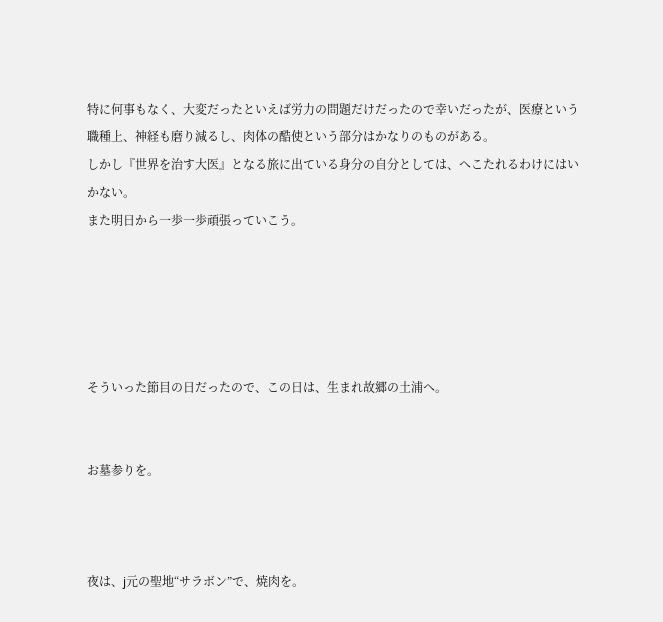特に何事もなく、大変だったといえば労力の問題だけだったので幸いだったが、医療という職種上、神経も磨り減るし、肉体の酷使という部分はかなりのものがある。
しかし『世界を治す大医』となる旅に出ている身分の自分としては、へこたれるわけにはいかない。
また明日から一歩一歩頑張っていこう。





そういった節目の日だったので、この日は、生まれ故郷の土浦へ。


お墓参りを。



夜は、j元の聖地“サラボン”で、焼肉を。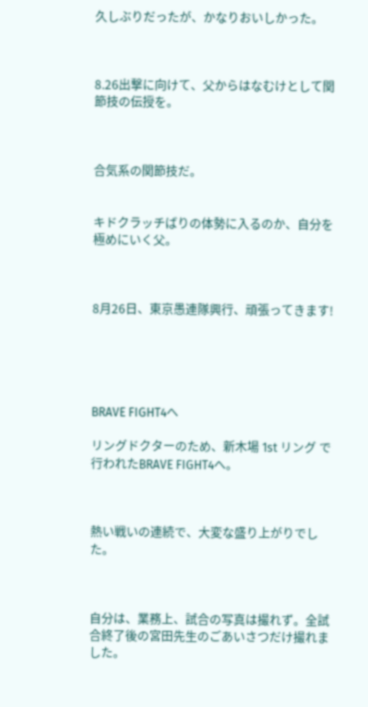久しぶりだったが、かなりおいしかった。



8.26出撃に向けて、父からはなむけとして関節技の伝授を。



合気系の関節技だ。


キドクラッチばりの体勢に入るのか、自分を極めにいく父。



8月26日、東京愚連隊興行、頑張ってきます!





BRAVE FIGHT4へ

リングドクターのため、新木場 1st リング で行われたBRAVE FIGHT4へ。



熱い戦いの連続で、大変な盛り上がりでした。



自分は、業務上、試合の写真は撮れず。全試合終了後の宮田先生のごあいさつだけ撮れました。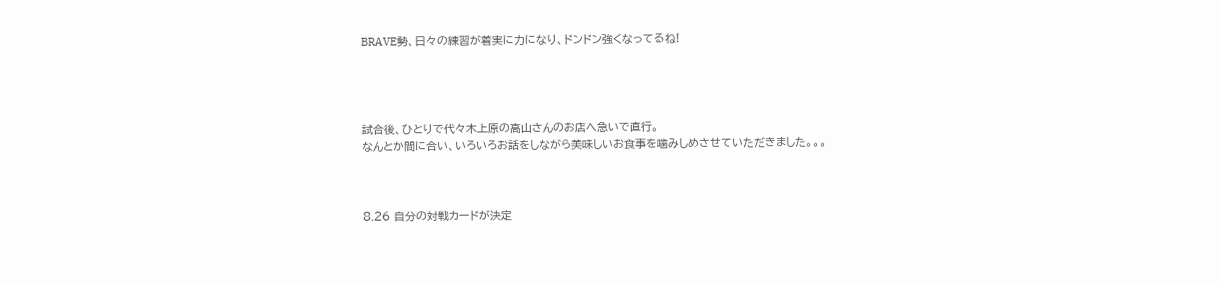BRAVE勢、日々の練習が着実に力になり、ドンドン強くなってるね!




試合後、ひとりで代々木上原の高山さんのお店へ急いで直行。
なんとか間に合い、いろいろお話をしながら美味しいお食事を噛みしめさせていただきました。。。



8.26 自分の対戦カードが決定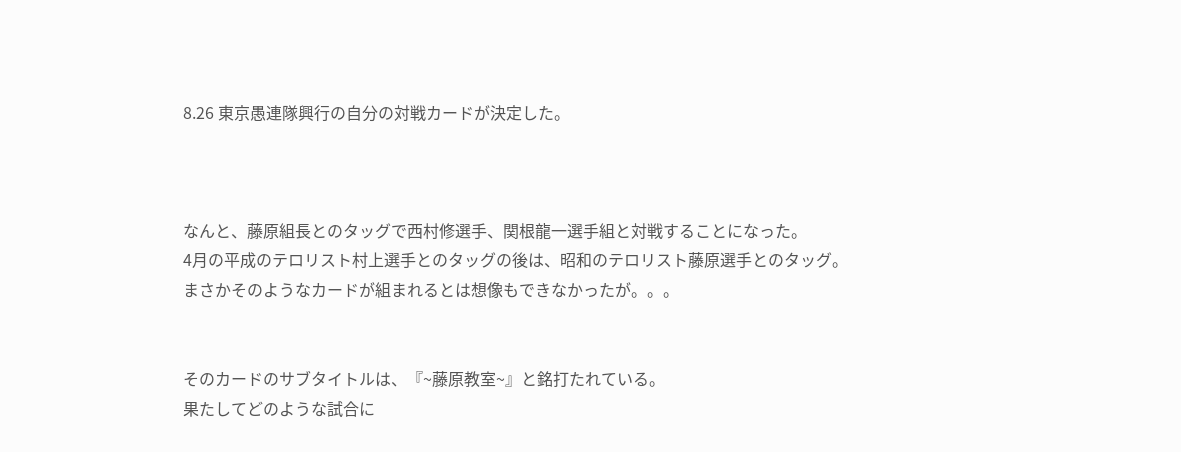8.26 東京愚連隊興行の自分の対戦カードが決定した。



なんと、藤原組長とのタッグで西村修選手、関根龍一選手組と対戦することになった。
4月の平成のテロリスト村上選手とのタッグの後は、昭和のテロリスト藤原選手とのタッグ。
まさかそのようなカードが組まれるとは想像もできなかったが。。。


そのカードのサブタイトルは、『~藤原教室~』と銘打たれている。
果たしてどのような試合に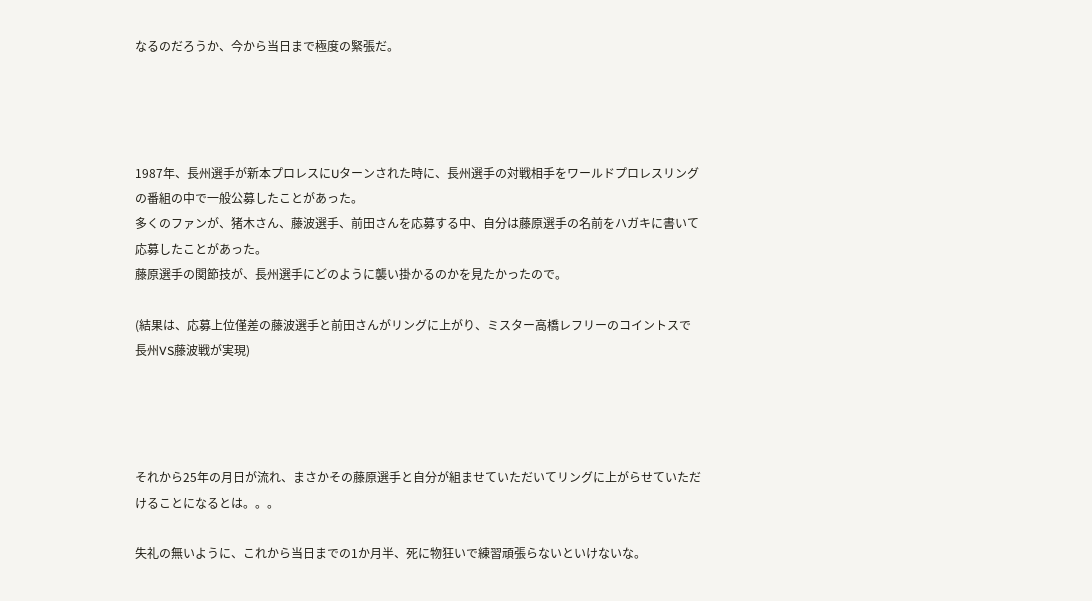なるのだろうか、今から当日まで極度の緊張だ。




1987年、長州選手が新本プロレスにUターンされた時に、長州選手の対戦相手をワールドプロレスリングの番組の中で一般公募したことがあった。
多くのファンが、猪木さん、藤波選手、前田さんを応募する中、自分は藤原選手の名前をハガキに書いて応募したことがあった。
藤原選手の関節技が、長州選手にどのように襲い掛かるのかを見たかったので。

(結果は、応募上位僅差の藤波選手と前田さんがリングに上がり、ミスター高橋レフリーのコイントスで長州VS藤波戦が実現)




それから25年の月日が流れ、まさかその藤原選手と自分が組ませていただいてリングに上がらせていただけることになるとは。。。

失礼の無いように、これから当日までの1か月半、死に物狂いで練習頑張らないといけないな。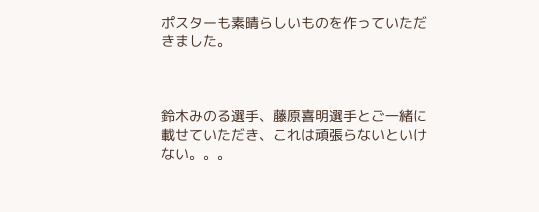ポスターも素晴らしいものを作っていただきました。



鈴木みのる選手、藤原喜明選手とご一緒に載せていただき、これは頑張らないといけない。。。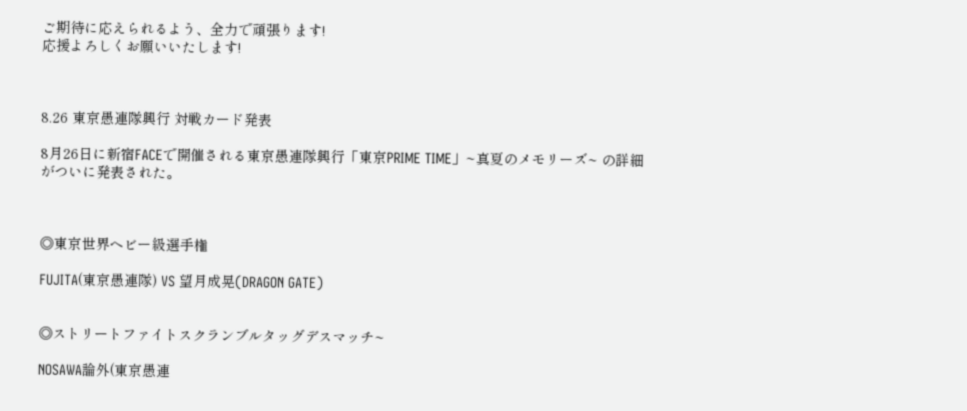ご期待に応えられるよう、全力で頑張ります!
応援よろしくお願いいたします!



8.26 東京愚連隊興行 対戦カード発表

8月26日に新宿FACEで開催される東京愚連隊興行「東京PRIME TIME」~真夏のメモリーズ~ の詳細がついに発表された。



◎東京世界ヘビー級選手権

FUJITA(東京愚連隊) VS 望月成晃(DRAGON GATE)


◎ストリートファイトスクランブルタッグデスマッチ~

NOSAWA論外(東京愚連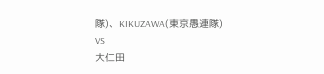隊)、KIKUZAWA(東京愚連隊)
VS
大仁田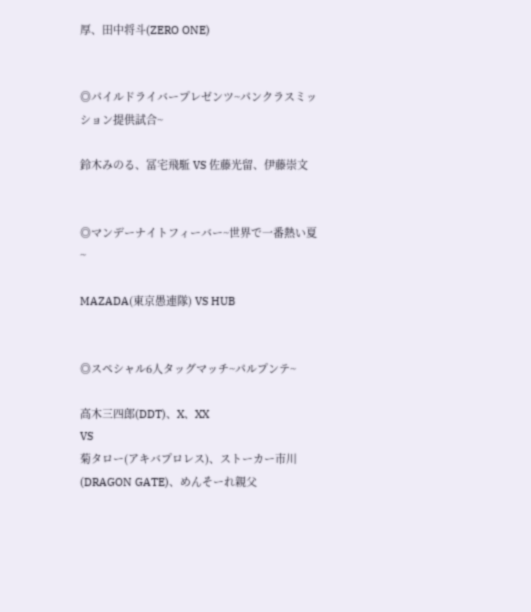厚、田中将斗(ZERO ONE)


◎パイルドライバープレゼンツ~パンクラスミッション提供試合~

鈴木みのる、冨宅飛駈 VS 佐藤光留、伊藤崇文


◎マンデーナイトフィーバー~世界で一番熱い夏~

MAZADA(東京愚連隊) VS HUB


◎スペシャル6人タッグマッチ~パルプンテ~

高木三四郎(DDT)、X、XX
VS
菊タロー(アキバプロレス)、ストーカー市川(DRAGON GATE)、めんそーれ親父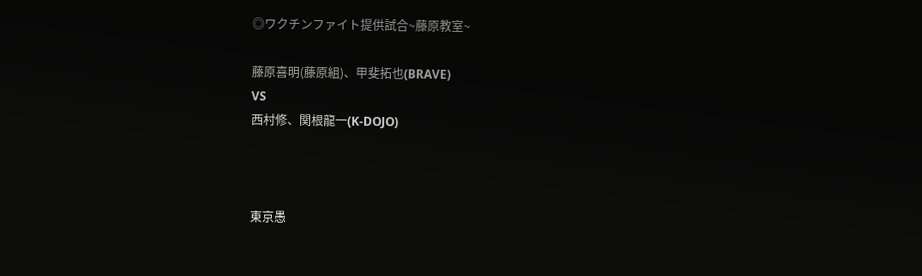◎ワクチンファイト提供試合~藤原教室~

藤原喜明(藤原組)、甲斐拓也(BRAVE)
VS
西村修、関根龍一(K-DOJO)



東京愚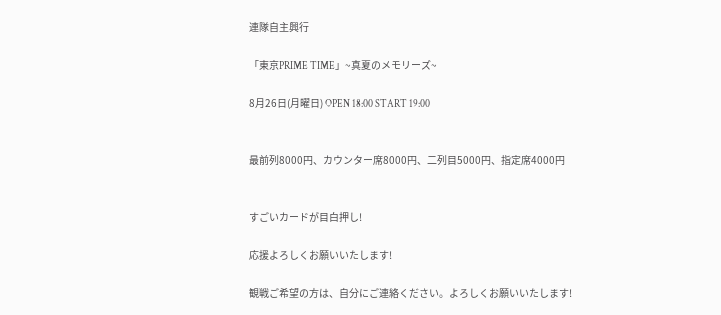連隊自主興行

「東京PRIME TIME」~真夏のメモリーズ~

8月26日(月曜日) OPEN 18:00 START 19:00


最前列8000円、カウンター席8000円、二列目5000円、指定席4000円


すごいカードが目白押し!

応援よろしくお願いいたします!

観戦ご希望の方は、自分にご連絡ください。よろしくお願いいたします!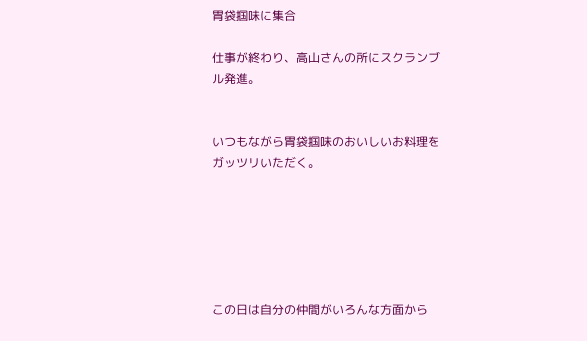胃袋掴味に集合

仕事が終わり、高山さんの所にスクランブル発進。


いつもながら胃袋掴味のおいしいお料理をガッツリいただく。






この日は自分の仲間がいろんな方面から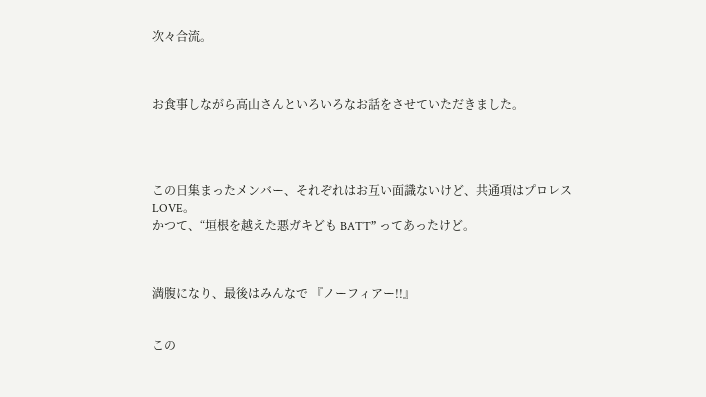次々合流。



お食事しながら高山さんといろいろなお話をさせていただきました。




この日集まったメンバー、それぞれはお互い面識ないけど、共通項はプロレスLOVE。
かつて、“垣根を越えた悪ガキども BATT” ってあったけど。



満腹になり、最後はみんなで 『ノーフィアー!!』


この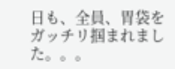日も、全員、胃袋をガッチリ掴まれました。。。